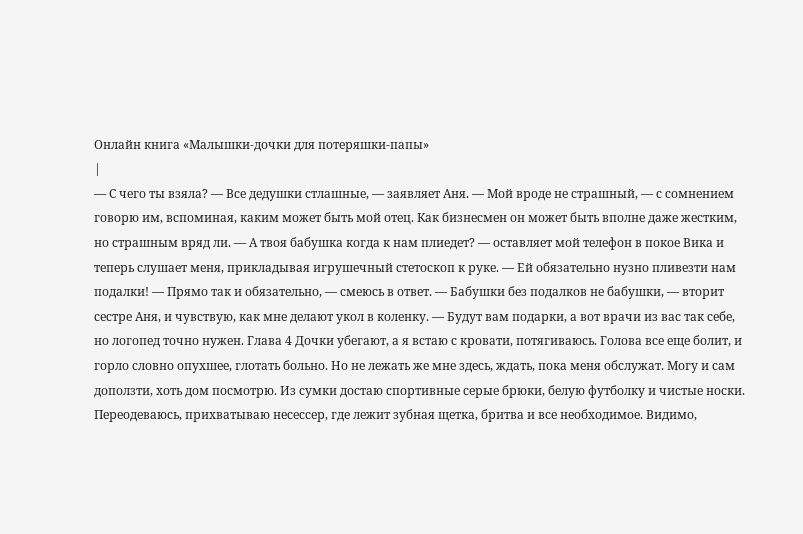Онлайн книга «Малышки-дочки для потеряшки-папы»
|
— С чего ты взяла? — Все дедушки стлашные, — заявляет Аня. — Мой вроде не страшный, — с сомнением говорю им, вспоминая, каким может быть мой отец. Как бизнесмен он может быть вполне даже жестким, но страшным вряд ли. — А твоя бабушка когда к нам плиедет? — оставляет мой телефон в покое Вика и теперь слушает меня, прикладывая игрушечный стетоскоп к руке. — Ей обязательно нузно пливезти нам подалки! — Прямо так и обязательно, — смеюсь в ответ. — Бабушки без подалков не бабушки, — вторит сестре Аня, и чувствую, как мне делают укол в коленку. — Будут вам подарки, а вот врачи из вас так себе, но логопед точно нужен. Глава 4 Дочки убегают, а я встаю с кровати, потягиваюсь. Голова все еще болит, и горло словно опухшее, глотать больно. Но не лежать же мне здесь, ждать, пока меня обслужат. Могу и сам доползти, хоть дом посмотрю. Из сумки достаю спортивные серые брюки, белую футболку и чистые носки. Переодеваюсь, прихватываю несессер, где лежит зубная щетка, бритва и все необходимое. Видимо,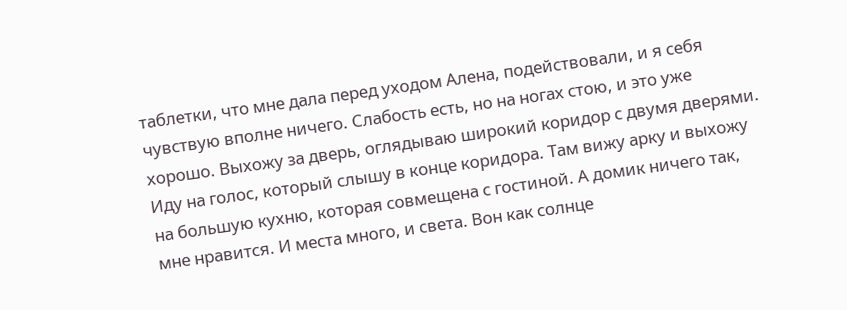таблетки, что мне дала перед уходом Алена, подействовали, и я себя чувствую вполне ничего. Слабость есть, но на ногах стою, и это уже хорошо. Выхожу за дверь, оглядываю широкий коридор с двумя дверями. Иду на голос, который слышу в конце коридора. Там вижу арку и выхожу на большую кухню, которая совмещена с гостиной. А домик ничего так, мне нравится. И места много, и света. Вон как солнце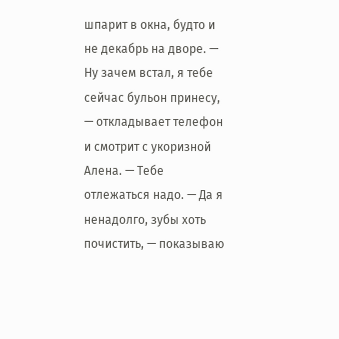шпарит в окна, будто и не декабрь на дворе. — Ну зачем встал, я тебе сейчас бульон принесу, — откладывает телефон и смотрит с укоризной Алена. — Тебе отлежаться надо. — Да я ненадолго, зубы хоть почистить, — показываю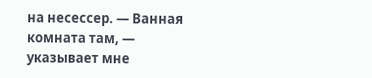на несессер. — Ванная комната там, — указывает мне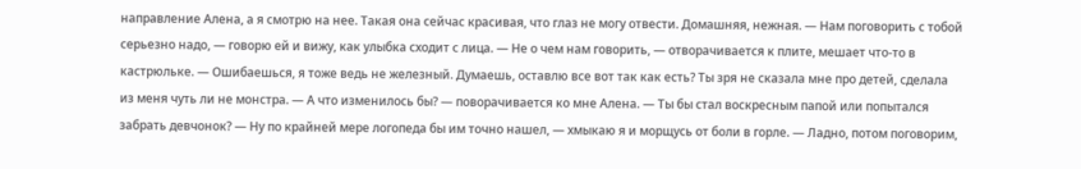направление Алена, а я смотрю на нее. Такая она сейчас красивая, что глаз не могу отвести. Домашняя, нежная. — Нам поговорить с тобой серьезно надо, — говорю ей и вижу, как улыбка сходит с лица. — Не о чем нам говорить, — отворачивается к плите, мешает что-то в кастрюльке. — Ошибаешься, я тоже ведь не железный. Думаешь, оставлю все вот так как есть? Ты зря не сказала мне про детей, сделала из меня чуть ли не монстра. — А что изменилось бы? — поворачивается ко мне Алена. — Ты бы стал воскресным папой или попытался забрать девчонок? — Ну по крайней мере логопеда бы им точно нашел, — хмыкаю я и морщусь от боли в горле. — Ладно, потом поговорим,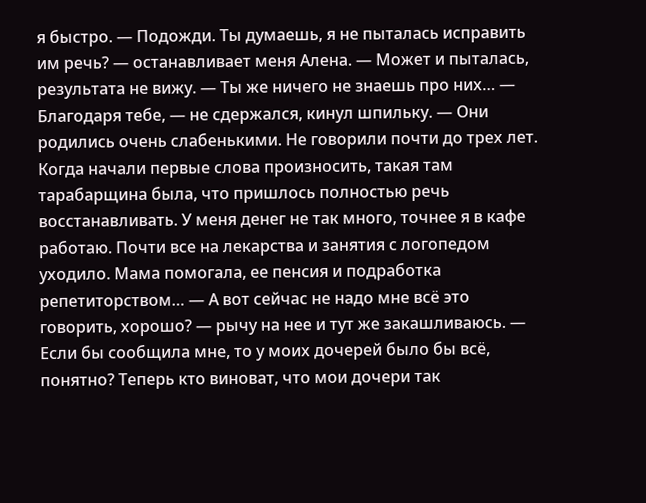я быстро. — Подожди. Ты думаешь, я не пыталась исправить им речь? — останавливает меня Алена. — Может и пыталась, результата не вижу. — Ты же ничего не знаешь про них… — Благодаря тебе, — не сдержался, кинул шпильку. — Они родились очень слабенькими. Не говорили почти до трех лет. Когда начали первые слова произносить, такая там тарабарщина была, что пришлось полностью речь восстанавливать. У меня денег не так много, точнее я в кафе работаю. Почти все на лекарства и занятия с логопедом уходило. Мама помогала, ее пенсия и подработка репетиторством… — А вот сейчас не надо мне всё это говорить, хорошо? — рычу на нее и тут же закашливаюсь. — Если бы сообщила мне, то у моих дочерей было бы всё, понятно? Теперь кто виноват, что мои дочери так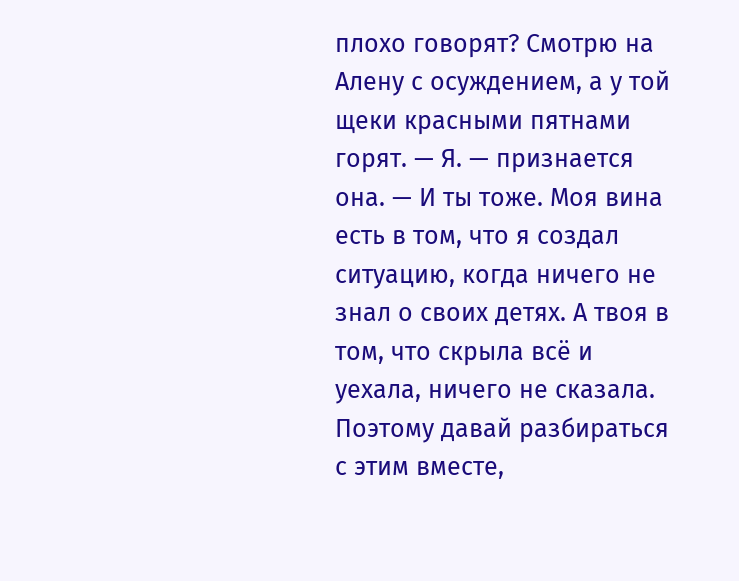плохо говорят? Смотрю на Алену с осуждением, а у той щеки красными пятнами горят. — Я. — признается она. — И ты тоже. Моя вина есть в том, что я создал ситуацию, когда ничего не знал о своих детях. А твоя в том, что скрыла всё и уехала, ничего не сказала. Поэтому давай разбираться с этим вместе,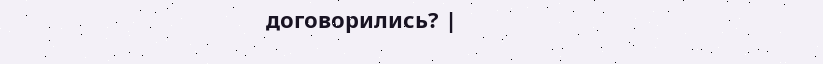договорились? |